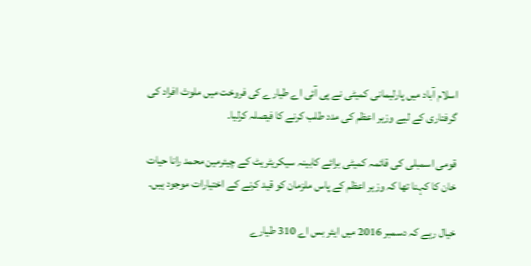اسلام آباد میں پارلیمانی کمیٹی نے پی آئی اے طیارے کی فروخت میں ملوث افراد کی گرفتاری کے لیے وزیر اعظم کی مدد طلب کرنے کا فیصلہ کرلیا۔

قومی اسمبلی کی قائمہ کمیٹی برائے کابینہ سیکریٹریٹ کے چیئرمین محمد رانا حیات خان کا کہنا تھا کہ وزیر اعظم کے پاس ملزمان کو قید کرنے کے اختیارات موجود ہیں۔

خیال رہے کہ دسمبر 2016 میں ایئر بس اے 310 طیارے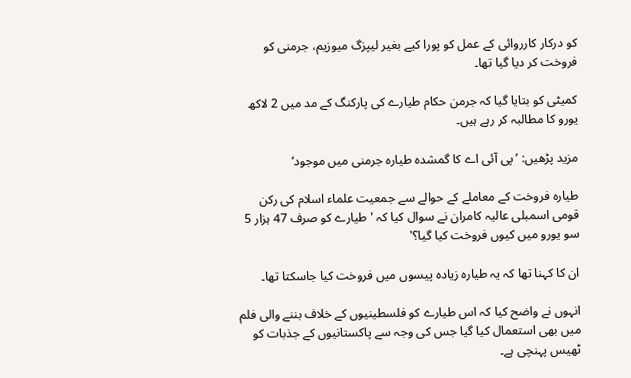کو درکار کارروائی کے عمل کو پورا کیے بغیر لیپزگ میوزیم، جرمنی کو فروخت کر دیا گیا تھا۔

کمیٹی کو بتایا گیا کہ جرمن حکام طیارے کی پارکنگ کے مد میں 2 لاکھ یورو کا مطالبہ کر رہے ہیں۔

مزید پڑھیں: ’پی آئی اے کا گمشدہ طیارہ جرمنی میں موجود‘

طیارہ فروخت کے معاملے کے حوالے سے جمعیت علماء اسلام کی رکن قومی اسمبلی عالیہ کامران نے سوال کیا کہ 'طیارے کو صرف 47 ہزار 5 سو یورو میں کیوں فروخت کیا گیا؟'

ان کا کہنا تھا کہ یہ طیارہ زیادہ پیسوں میں فروخت کیا جاسکتا تھا۔

انہوں نے واضح کیا کہ اس طیارے کو فلسطینیوں کے خلاف بننے والی فلم میں بھی استعمال کیا گیا جس کی وجہ سے پاکستانیوں کے جذبات کو ٹھیس پہنچی ہے۔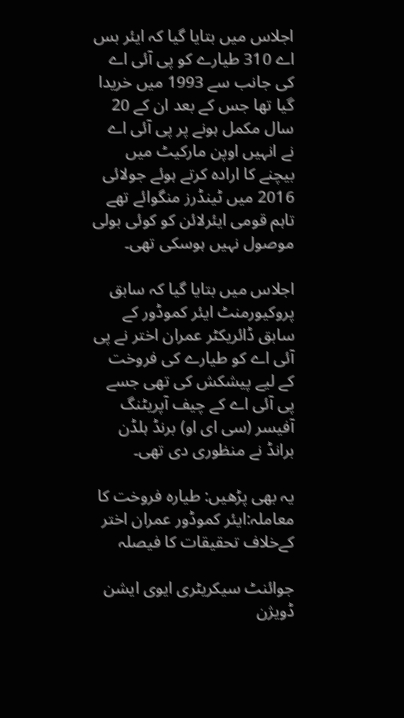اجلاس میں بتایا گیا کہ ایئر بس اے 310 طیارے کو پی آئی اے کی جانب سے 1993 میں خریدا گیا تھا جس کے بعد ان کے 20 سال مکمل ہونے پر پی آئی اے نے انہیں اوپن مارکیٹ میں بیچنے کا ارادہ کرتے ہوئے جولائی 2016 میں ٹینڈرز منگوائے تھے تاہم قومی ایئرلائن کو کوئی بولی موصول نہیں ہوسکی تھی۔

اجلاس میں بتایا گیا کہ سابق پروکیورمنٹ ایئر کموڈور کے سابق ڈائریکٹر عمران اختر نے پی آئی اے کو طیارے کی فروخت کے لیے پیشکش کی تھی جسے پی آئی اے کے چیف آپریٹنگ آفیسر (سی ای او) برنڈ ہلڈن برانڈ نے منظوری دی تھی۔

یہ بھی پڑھیں: طیارہ فروخت کا معاملہ:ایئر کموڈور عمران اختر کےخلاف تحقیقات کا فیصلہ

جوائنٹ سیکریٹری ایوی ایشن ڈویژن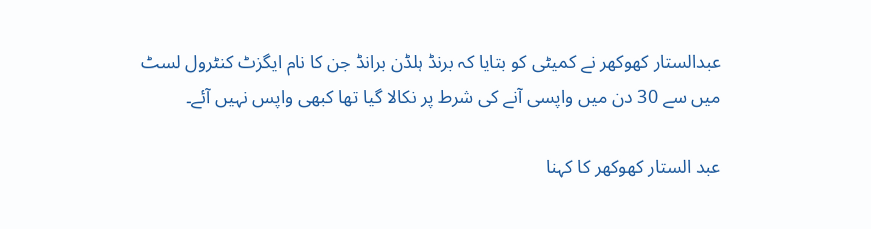عبدالستار کھوکھر نے کمیٹی کو بتایا کہ برنڈ ہلڈن برانڈ جن کا نام ایگزٹ کنٹرول لسٹ میں سے 30 دن میں واپسی آنے کی شرط پر نکالا گیا تھا کبھی واپس نہیں آئے۔

عبد الستار کھوکھر کا کہنا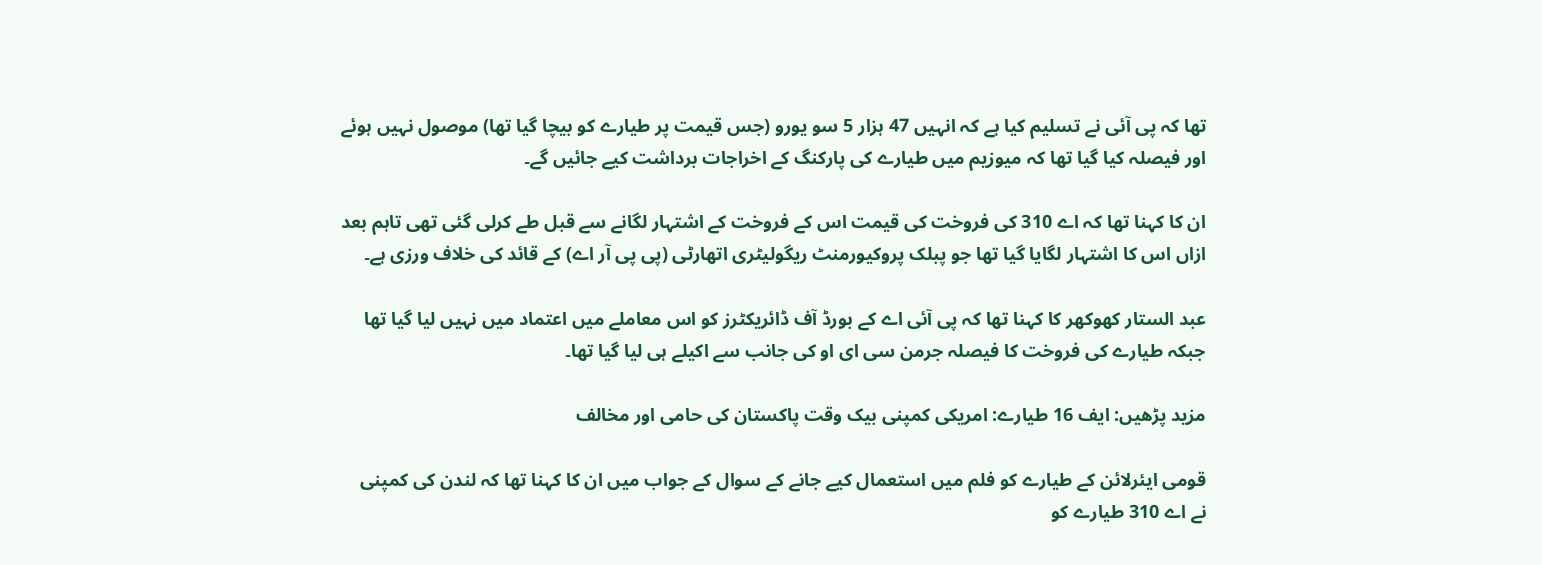تھا کہ پی آئی نے تسلیم کیا ہے کہ انہیں 47 ہزار 5 سو یورو (جس قیمت پر طیارے کو بیچا گیا تھا) موصول نہیں ہوئے اور فیصلہ کیا گیا تھا کہ میوزیم میں طیارے کی پارکنگ کے اخراجات برداشت کیے جائیں گے۔

ان کا کہنا تھا کہ اے 310 کی فروخت کی قیمت اس کے فروخت کے اشتہار لگانے سے قبل طے کرلی گئی تھی تاہم بعد ازاں اس کا اشتہار لگایا گیا تھا جو پبلک پروکیورمنٹ ریگولیٹری اتھارٹی (پی پی آر اے) کے قائد کی خلاف ورزی ہے۔

عبد الستار کھوکھر کا کہنا تھا کہ پی آئی اے کے بورڈ آف ڈائریکٹرز کو اس معاملے میں اعتماد میں نہیں لیا گیا تھا جبکہ طیارے کی فروخت کا فیصلہ جرمن سی ای او کی جانب سے اکیلے ہی لیا گیا تھا۔

مزید پڑھیں: ایف 16 طیارے: امریکی کمپنی بیک وقت پاکستان کی حامی اور مخالف

قومی ایئرلائن کے طیارے کو فلم میں استعمال کیے جانے کے سوال کے جواب میں ان کا کہنا تھا کہ لندن کی کمپنی نے اے 310 طیارے کو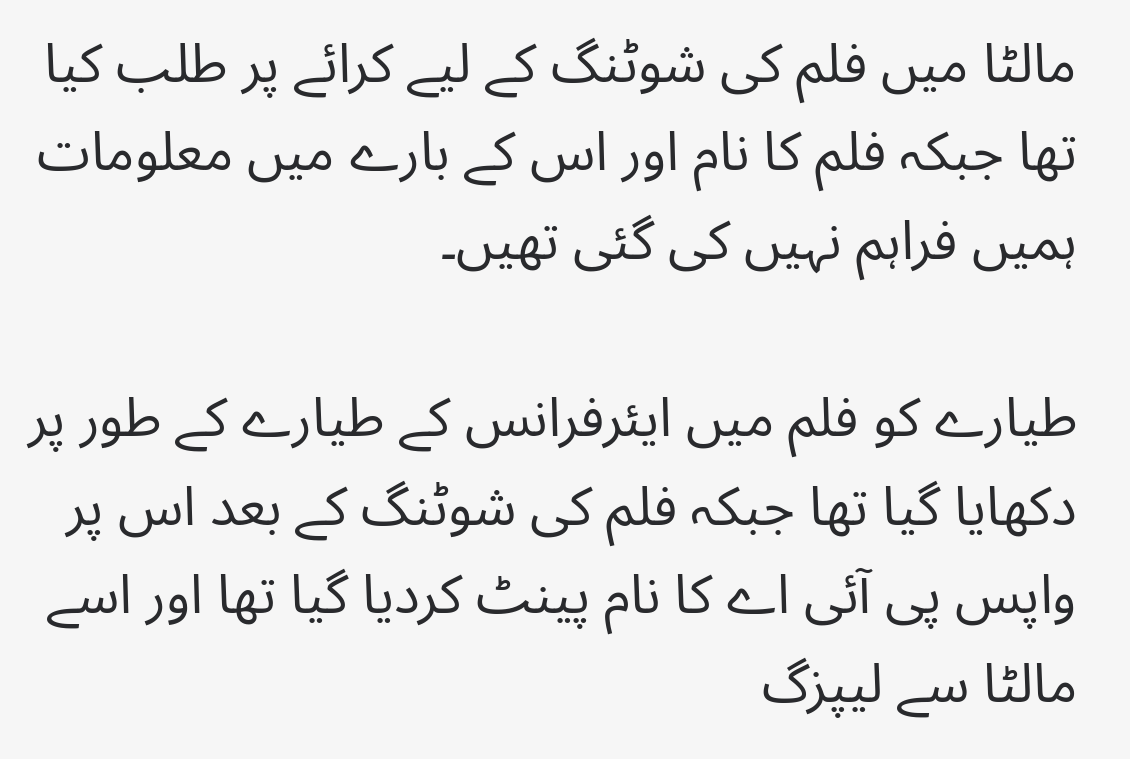مالٹا میں فلم کی شوٹنگ کے لیے کرائے پر طلب کیا تھا جبکہ فلم کا نام اور اس کے بارے میں معلومات ہمیں فراہم نہیں کی گئی تھیں۔

طیارے کو فلم میں ایئرفرانس کے طیارے کے طور پر دکھایا گیا تھا جبکہ فلم کی شوٹنگ کے بعد اس پر واپس پی آئی اے کا نام پینٹ کردیا گیا تھا اور اسے مالٹا سے لیپزگ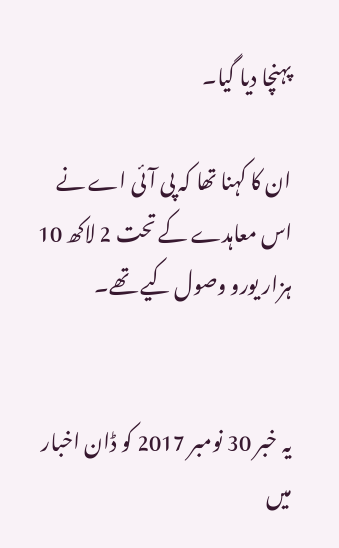پہنچا دیا گیا۔

ان کا کہنا تھا کہ پی آئی اے نے اس معاہدے کے تحت 2 لاکھ 10 ہزار یورو وصول کیے تھے۔


یہ خبر 30 نومبر 2017 کو ڈان اخبار میں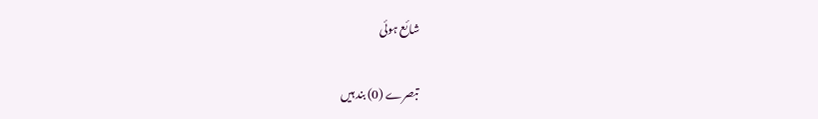شائع ہوئی

تبصرے (0) بند ہیں